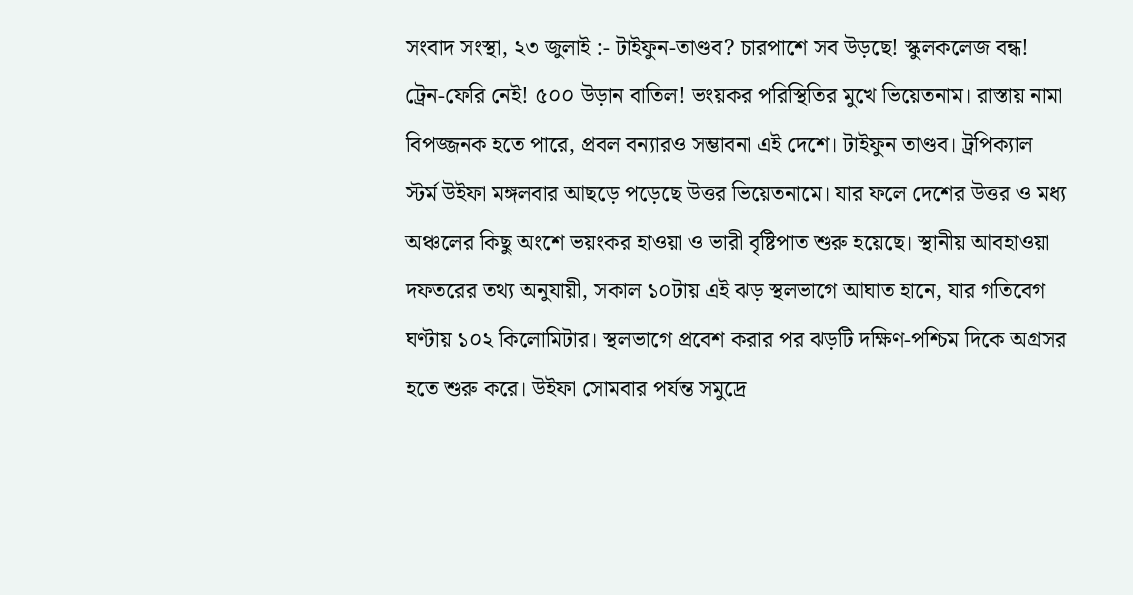সংবাদ সংস্থা, ২৩ জুলাই :- টাইফুন-তাণ্ডব? চারপাশে সব উড়ছে! স্কুলকলেজ বন্ধ! ট্রেন-ফেরি নেই! ৫০০ উড়ান বাতিল! ভংয়কর পরিস্থিতির মুখে ভিয়েতনাম। রাস্তায় নামা বিপজ্জনক হতে পারে, প্রবল বন্যারও সম্ভাবনা এই দেশে। টাইফুন তাণ্ডব। ট্রপিক্যাল স্টর্ম উইফা মঙ্গলবার আছড়ে পড়েছে উত্তর ভিয়েতনামে। যার ফলে দেশের উত্তর ও মধ্য অঞ্চলের কিছু অংশে ভয়ংকর হাওয়া ও ভারী বৃষ্টিপাত শুরু হয়েছে। স্থানীয় আবহাওয়া দফতরের তথ্য অনুযায়ী, সকাল ১০টায় এই ঝড় স্থলভাগে আঘাত হানে, যার গতিবেগ ঘণ্টায় ১০২ কিলোমিটার। স্থলভাগে প্রবেশ করার পর ঝড়টি দক্ষিণ-পশ্চিম দিকে অগ্রসর হতে শুরু করে। উইফা সোমবার পর্যন্ত সমুদ্রে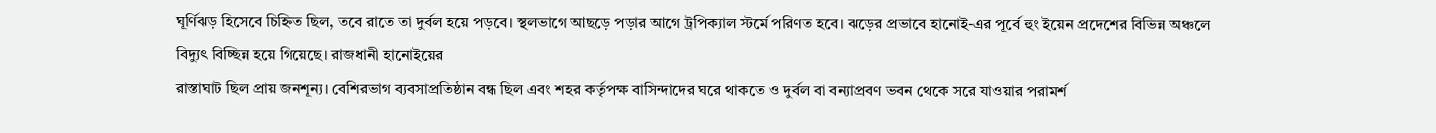ঘূর্ণিঝড় হিসেবে চিহ্নিত ছিল, তবে রাতে তা দুর্বল হয়ে পড়বে। স্থলভাগে আছড়ে পড়ার আগে ট্রপিক্যাল স্টর্মে পরিণত হবে। ঝড়ের প্রভাবে হানোই-এর পূর্বে হুং ইয়েন প্রদেশের বিভিন্ন অঞ্চলে বিদ্যুৎ বিচ্ছিন্ন হয়ে গিয়েছে। রাজধানী হানোইয়ের
রাস্তাঘাট ছিল প্রায় জনশূন্য। বেশিরভাগ ব্যবসাপ্রতিষ্ঠান বন্ধ ছিল এবং শহর কর্তৃপক্ষ বাসিন্দাদের ঘরে থাকতে ও দুর্বল বা বন্যাপ্রবণ ভবন থেকে সরে যাওয়ার পরামর্শ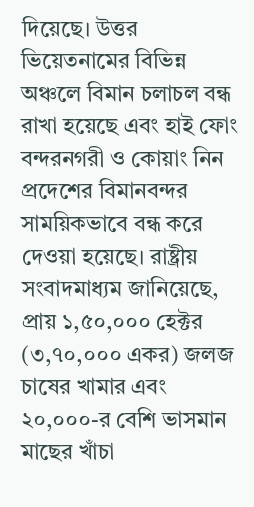দিয়েছে। উত্তর ভিয়েতনামের বিভিন্ন অঞ্চলে বিমান চলাচল বন্ধ রাখা হয়েছে এবং হাই ফোং বন্দরনগরী ও কোয়াং নিন প্রদেশের বিমানবন্দর সাময়িকভাবে বন্ধ করে দেওয়া হয়েছে। রাষ্ট্রীয় সংবাদমাধ্যম জানিয়েছে, প্রায় ১,৫০,০০০ হেক্টর (৩,৭০,০০০ একর) জলজ চাষের খামার এবং ২০,০০০-র বেশি ভাসমান মাছের খাঁচা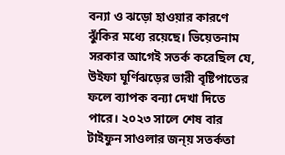বন্যা ও ঝড়ো হাওয়ার কারণে ঝুঁকির মধ্যে রয়েছে। ভিয়েতনাম সরকার আগেই সতর্ক করেছিল যে, উইফা ঘূর্ণিঝড়ের ভারী বৃষ্টিপাতের ফলে ব্যাপক বন্যা দেখা দিতে পারে। ২০২৩ সালে শেষ বার টাইফুন সাওলার জন্য় সতর্কতা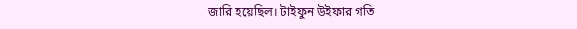জারি হয়েছিল। টাইফুন উইফার গতি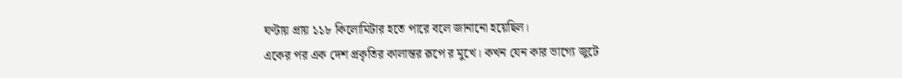ঘণ্টায় প্রায় ১১৮ কিলোমিটার হতে পারে বলে জানানো হয়েছিল।
একের পর এক দেশ প্রকৃতির কালান্তর রূপে র মুখে। কখন যেন কার ভাগ্যে জুটে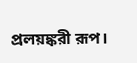প্রলয়ঙ্করী রূপ।